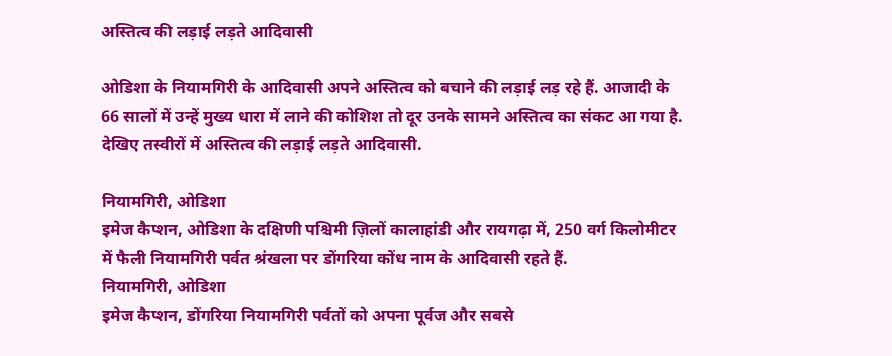अस्तित्व की लड़ाई लड़ते आदिवासी

ओडिशा के नियामगिरी के आदिवासी अपने अस्तित्व को बचाने की लड़ाई लड़ रहे हैं. आजादी के 66 सालों में उन्हें मुख्य धारा में लाने की कोशिश तो दूर उनके सामने अस्तित्व का संकट आ गया है. देखिए तस्वीरों में अस्तित्व की लड़ाई लड़ते आदिवासी.

नियामगिरी, ओडिशा
इमेज कैप्शन, ओडिशा के दक्षिणी पश्चिमी ज़िलों कालाहांडी और रायगढ़ा में, 250 वर्ग किलोमीटर में फैली नियामगिरी पर्वत श्रंखला पर डोंगरिया कोंध नाम के आदिवासी रहते हैं.
नियामगिरी, ओडिशा
इमेज कैप्शन, डोंगरिया नियामगिरी पर्वतों को अपना पूर्वज और सबसे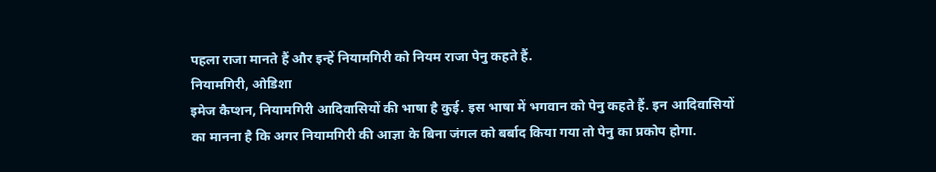पहला राजा मानते हैं और इन्हें नियामगिरी को नियम राजा पेनु कहते हैं.
नियामगिरी, ओडिशा
इमेज कैप्शन, नियामगिरी आदिवासियों की भाषा है कुई. इस भाषा में भगवान को पेनु कहते हैं. इन आदिवासियों का मानना है कि अगर नियामगिरी की आज्ञा के बिना जंगल को बर्बाद किया गया तो पेनु का प्रकोप होगा.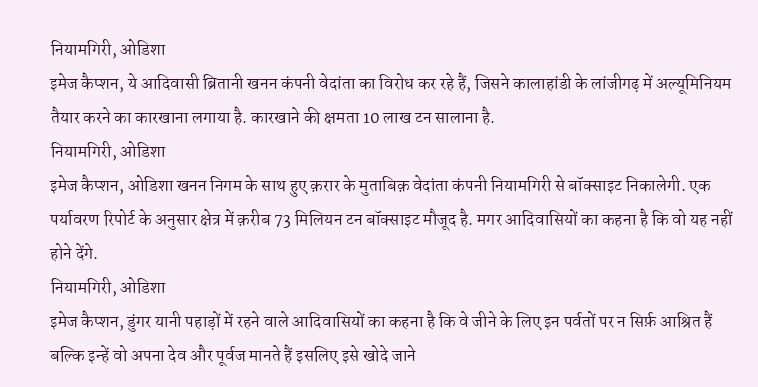नियामगिरी, ओडिशा
इमेज कैप्शन, ये आदिवासी ब्रितानी खनन कंपनी वेदांता का विरोध कर रहे हैं, जिसने कालाहांडी के लांजीगढ़ में अल्यूमिनियम तैयार करने का कारखाना लगाया है. कारखाने की क्षमता 10 लाख टन सालाना है.
नियामगिरी, ओडिशा
इमेज कैप्शन, ओडिशा खनन निगम के साथ हुए क़रार के मुताबिक़ वेदांता कंपनी नियामगिरी से बॉक्साइट निकालेगी. एक पर्यावरण रिपोर्ट के अनुसार क्षेत्र में क़रीब 73 मिलियन टन बॉक्साइट मौजूद है. मगर आदिवासियों का कहना है कि वो यह नहीं होने देंगे.
नियामगिरी, ओडिशा
इमेज कैप्शन, डुंगर यानी पहाड़ों में रहने वाले आदिवासियों का कहना है कि वे जीने के लिए इन पर्वतों पर न सिर्फ़ आश्रित हैं बल्कि इन्हें वो अपना देव और पूर्वज मानते हैं इसलिए इसे खोदे जाने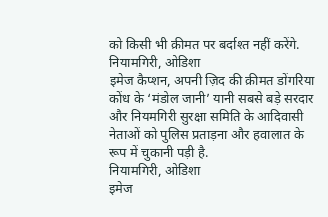को किसी भी क़ीमत पर बर्दाश्त नहीं करेंगे.
नियामगिरी, ओडिशा
इमेज कैप्शन, अपनी ज़िद की क़ीमत डोंगरिया कोंध के ‘मंडोल जानी’ यानी सबसे बड़े सरदार और नियमगिरी सुरक्षा समिति के आदिवासी नेताओं को पुलिस प्रताड़ना और हवालात के रूप में चुकानी पड़ी है.
नियामगिरी, ओडिशा
इमेज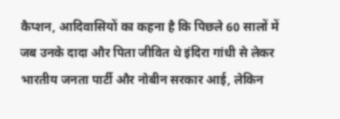कैप्शन, आदिवासियों का कहना है कि पिछले 60 सालों में जब उनके दादा और पिता जीवित थे इंदिरा गांधी से लेकर भारतीय जनता पार्टी और नोबीन सरकार आई, लेकिन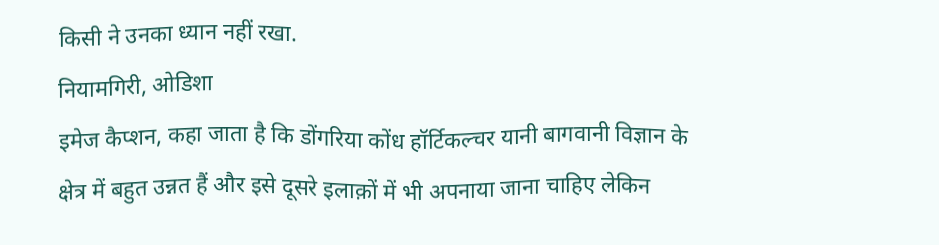किसी ने उनका ध्यान नहीं रखा.
नियामगिरी, ओडिशा
इमेज कैप्शन, कहा जाता है कि डोंगरिया कोंध हॉर्टिकल्चर यानी बागवानी विज्ञान के क्षेत्र में बहुत उन्नत हैं और इसे दूसरे इलाक़ों में भी अपनाया जाना चाहिए लेकिन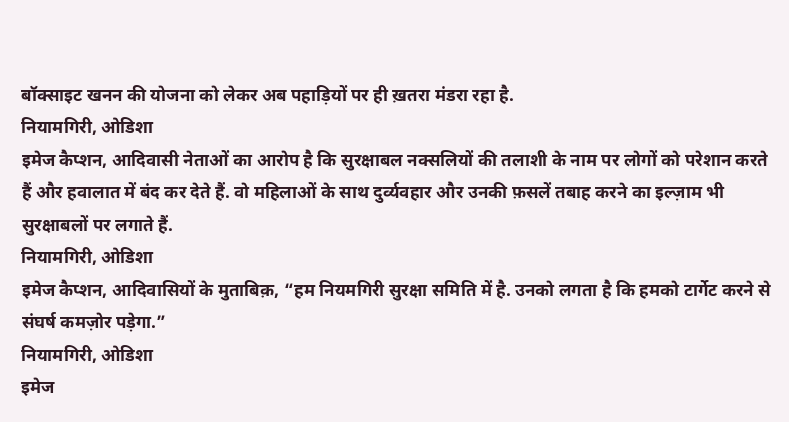बॉक्साइट खनन की योजना को लेकर अब पहाड़ियों पर ही ख़तरा मंडरा रहा है.
नियामगिरी, ओडिशा
इमेज कैप्शन, आदिवासी नेताओं का आरोप है कि सुरक्षाबल नक्सलियों की तलाशी के नाम पर लोगों को परेशान करते हैं और हवालात में बंद कर देते हैं. वो महिलाओं के साथ दुर्व्यवहार और उनकी फ़सलें तबाह करने का इल्ज़ाम भी सुरक्षाबलों पर लगाते हैं.
नियामगिरी, ओडिशा
इमेज कैप्शन, आदिवासियों के मुताबिक़, “हम नियमगिरी सुरक्षा समिति में है. उनको लगता है कि हमको टार्गेट करने से संघर्ष कमज़ोर पड़ेगा.”
नियामगिरी, ओडिशा
इमेज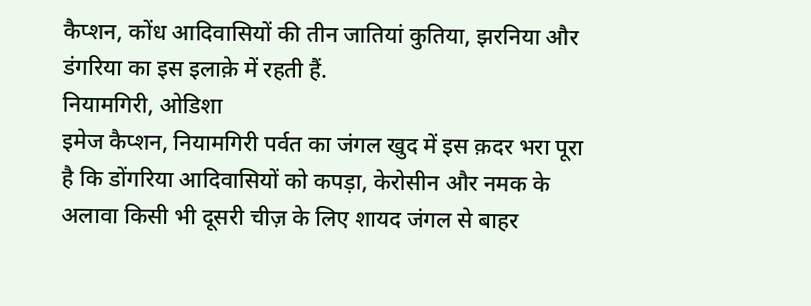कैप्शन, कोंध आदिवासियों की तीन जातियां कुतिया, झरनिया और डंगरिया का इस इलाक़े में रहती हैं.
नियामगिरी, ओडिशा
इमेज कैप्शन, नियामगिरी पर्वत का जंगल खुद में इस क़दर भरा पूरा है कि डोंगरिया आदिवासियों को कपड़ा, केरोसीन और नमक के अलावा किसी भी दूसरी चीज़ के लिए शायद जंगल से बाहर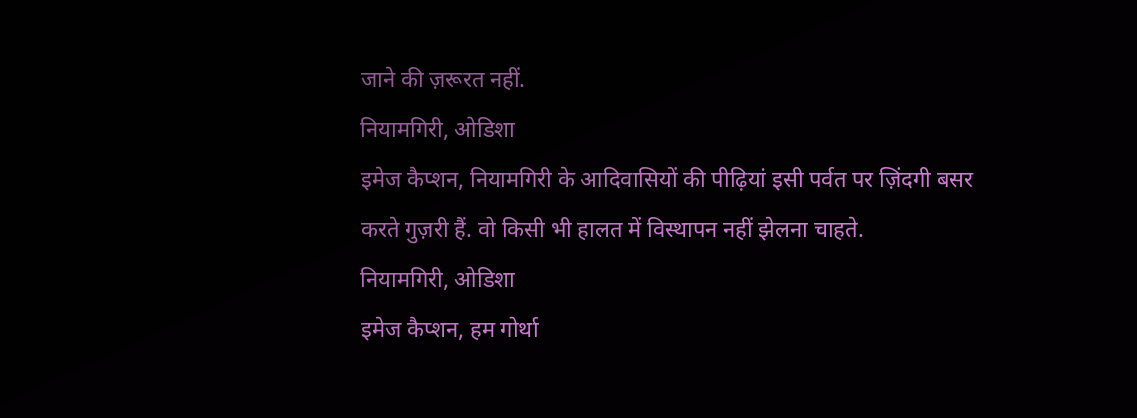जाने की ज़रूरत नहीं.
नियामगिरी, ओडिशा
इमेज कैप्शन, नियामगिरी के आदिवासियों की पीढ़ियां इसी पर्वत पर ज़िंदगी बसर करते गुज़री हैं. वो किसी भी हालत में विस्थापन नहीं झेलना चाहते.
नियामगिरी, ओडिशा
इमेज कैप्शन, हम गोर्था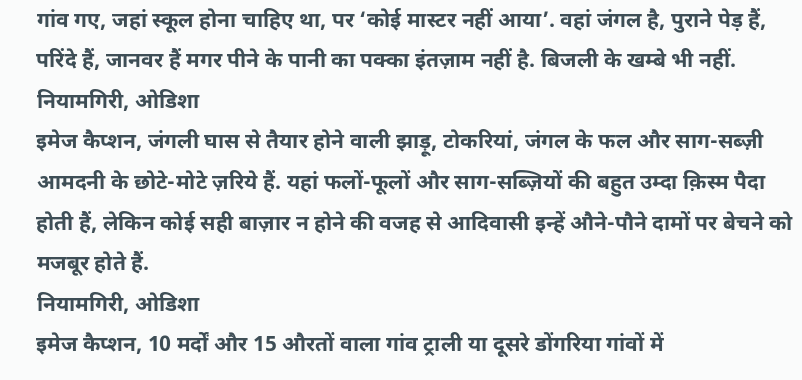गांव गए, जहां स्कूल होना चाहिए था, पर ‘कोई मास्टर नहीं आया’. वहां जंगल है, पुराने पेड़ हैं, परिंदे हैं, जानवर हैं मगर पीने के पानी का पक्का इंतज़ाम नहीं है. बिजली के खम्बे भी नहीं.
नियामगिरी, ओडिशा
इमेज कैप्शन, जंगली घास से तैयार होने वाली झाड़ू, टोकरियां, जंगल के फल और साग-सब्ज़ी आमदनी के छोटे-मोटे ज़रिये हैं. यहां फलों-फूलों और साग-सब्ज़ियों की बहुत उम्दा क़िस्म पैदा होती हैं, लेकिन कोई सही बाज़ार न होने की वजह से आदिवासी इन्हें औने-पौने दामों पर बेचने को मजबूर होते हैं.
नियामगिरी, ओडिशा
इमेज कैप्शन, 10 मर्दों और 15 औरतों वाला गांव ट्राली या दूसरे डोंगरिया गांवों में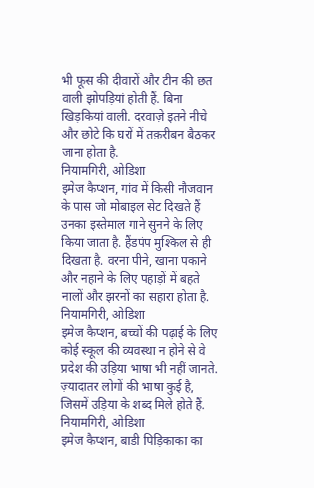भी फूस की दीवारों और टीन की छत वाली झोपड़ियां होती हैं. बिना खिड़कियां वाली. दरवाज़े इतने नीचे और छोटे कि घरों में तक़रीबन बैठकर जाना होता है.
नियामगिरी, ओडिशा
इमेज कैप्शन, गांव में किसी नौजवान के पास जो मोबाइल सेट दिखते हैं उनका इस्तेमाल गाने सुनने के लिए किया जाता है. हैंडपंप मुश्किल से ही दिखता है. वरना पीने, खाना पकाने और नहाने के लिए पहाड़ों में बहते नालों और झरनों का सहारा होता है.
नियामगिरी, ओडिशा
इमेज कैप्शन, बच्चों की पढ़ाई के लिए कोई स्कूल की व्यवस्था न होने से वे प्रदेश की उड़िया भाषा भी नहीं जानते. ज़्यादातर लोगों की भाषा कुई है, जिसमें उड़िया के शब्द मिले होते हैं.
नियामगिरी, ओडिशा
इमेज कैप्शन, बाडी पिड़िकाका का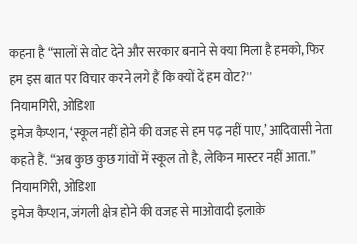कहना है “सालों से वोट देने और सरकार बनाने से क्या मिला है हमको, फिर हम इस बात पर विचार करने लगे हैं कि क्यों दें हम वोट?''
नियामगिरी, ओडिशा
इमेज कैप्शन, ‘स्कूल नहीं होने की वजह से हम पढ़ नहीं पाए,’ आदिवासी नेता कहते हैं. “अब कुछ कुछ गांवों में स्कूल तो है, लेकिन मास्टर नहीं आता.”
नियामगिरी, ओडिशा
इमेज कैप्शन, जंगली क्षेत्र होने की वजह से माओवादी इलाक़े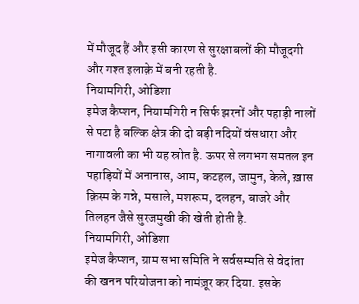में मौजूद हैं और इसी कारण से सुरक्षाबलों की मौजूदगी और गश्त इलाक़े में बनी रहती है.
नियामगिरी, ओडिशा
इमेज कैप्शन, नियामगिरी न सिर्फ झरनों और पहाड़ी नालों से पटा है बल्कि क्षेत्र की दो बड़ी नदियों वंसधारा और नागावली का भी यह स्रोत है. ऊपर से लगभग समतल इन पहाड़ियों में अनानास, आम, कटहल, जामुन, केले, ख़ास क़िस्म के गन्ने, मसाले, मशरूम, दलहन, बाजरे और तिलहन जैसे सुरजमुखी की खेती होती है.
नियामगिरी, ओडिशा
इमेज कैप्शन, ग्राम सभा समिति ने सर्वसम्मति से वेदांता की खनन परियोजना को नामंज़ूर कर दिया. इसके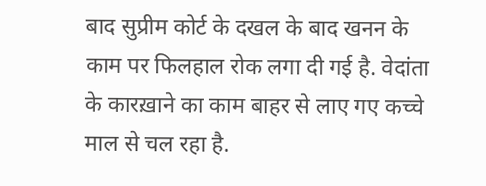बाद सुप्रीम कोर्ट के दखल के बाद खनन के काम पर फिलहाल रोक लगा दी गई है. वेदांता के कारख़ाने का काम बाहर से लाए गए कच्चे माल से चल रहा है.